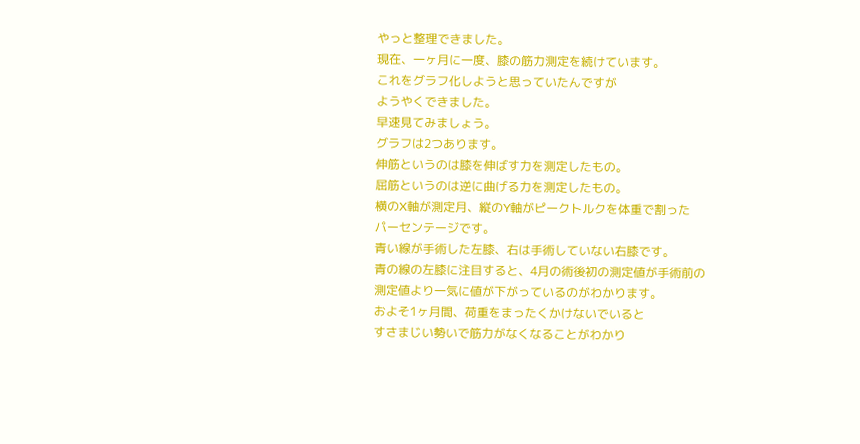やっと整理できました。
現在、一ヶ月に一度、膝の筋力測定を続けています。
これをグラフ化しようと思っていたんですが
ようやくできました。
早速見てみましょう。
グラフは2つあります。
伸筋というのは膝を伸ばす力を測定したもの。
屈筋というのは逆に曲げる力を測定したもの。
横のX軸が測定月、縦のY軸がピークトルクを体重で割った
パーセンテージです。
青い線が手術した左膝、右は手術していない右膝です。
青の線の左膝に注目すると、4月の術後初の測定値が手術前の
測定値より一気に値が下がっているのがわかります。
およそ1ヶ月間、荷重をまったくかけないでいると
すさまじい勢いで筋力がなくなることがわかり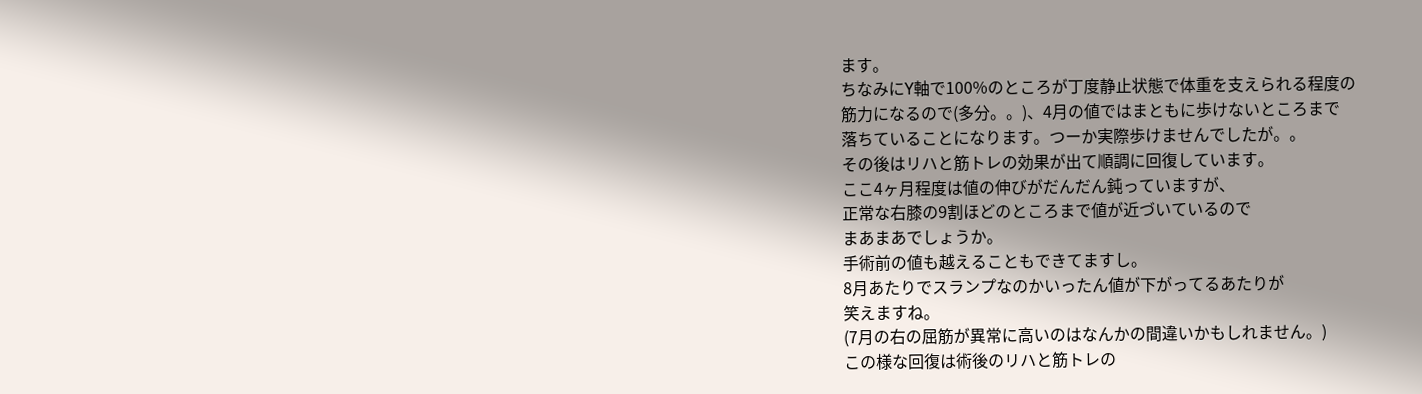ます。
ちなみにY軸で100%のところが丁度静止状態で体重を支えられる程度の
筋力になるので(多分。。)、4月の値ではまともに歩けないところまで
落ちていることになります。つーか実際歩けませんでしたが。。
その後はリハと筋トレの効果が出て順調に回復しています。
ここ4ヶ月程度は値の伸びがだんだん鈍っていますが、
正常な右膝の9割ほどのところまで値が近づいているので
まあまあでしょうか。
手術前の値も越えることもできてますし。
8月あたりでスランプなのかいったん値が下がってるあたりが
笑えますね。
(7月の右の屈筋が異常に高いのはなんかの間違いかもしれません。)
この様な回復は術後のリハと筋トレの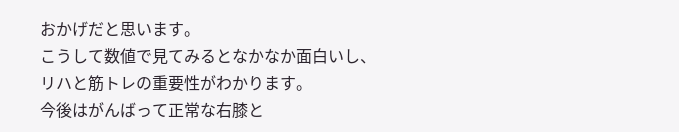おかげだと思います。
こうして数値で見てみるとなかなか面白いし、
リハと筋トレの重要性がわかります。
今後はがんばって正常な右膝と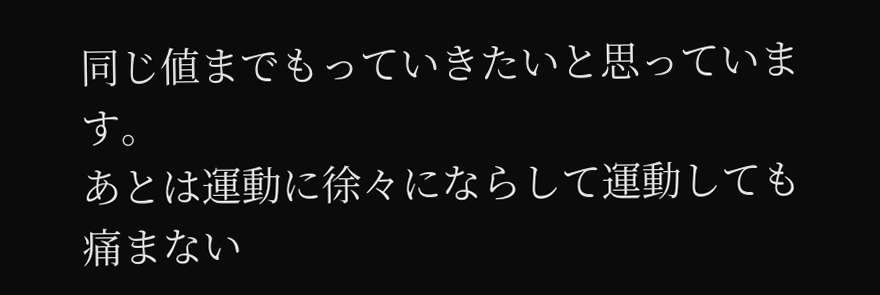同じ値までもっていきたいと思っています。
あとは運動に徐々にならして運動しても痛まない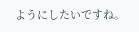ようにしたいですね。